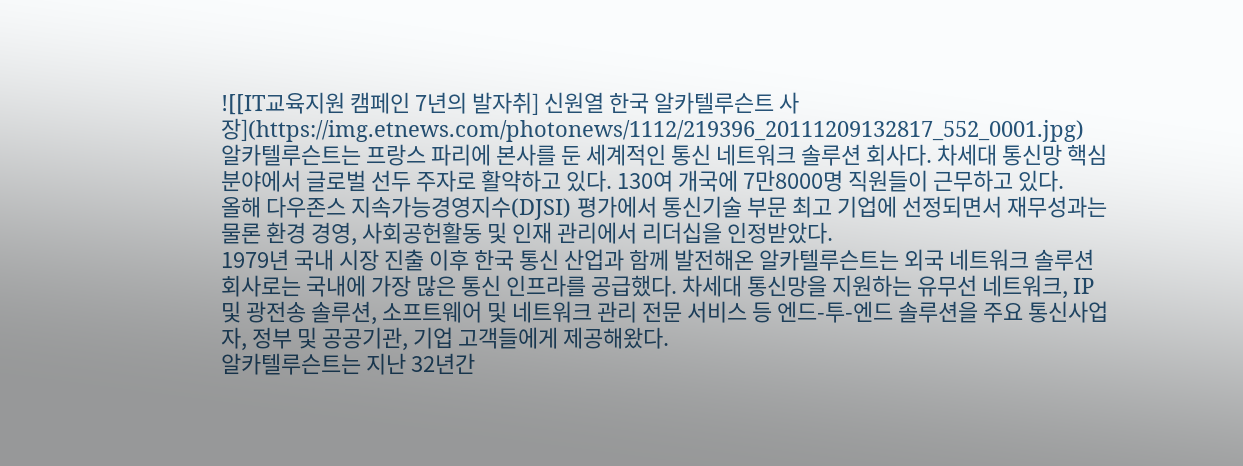![[IT교육지원 캠페인 7년의 발자취] 신원열 한국 알카텔루슨트 사장](https://img.etnews.com/photonews/1112/219396_20111209132817_552_0001.jpg)
알카텔루슨트는 프랑스 파리에 본사를 둔 세계적인 통신 네트워크 솔루션 회사다. 차세대 통신망 핵심 분야에서 글로벌 선두 주자로 활약하고 있다. 130여 개국에 7만8000명 직원들이 근무하고 있다.
올해 다우존스 지속가능경영지수(DJSI) 평가에서 통신기술 부문 최고 기업에 선정되면서 재무성과는 물론 환경 경영, 사회공헌활동 및 인재 관리에서 리더십을 인정받았다.
1979년 국내 시장 진출 이후 한국 통신 산업과 함께 발전해온 알카텔루슨트는 외국 네트워크 솔루션 회사로는 국내에 가장 많은 통신 인프라를 공급했다. 차세대 통신망을 지원하는 유무선 네트워크, IP 및 광전송 솔루션, 소프트웨어 및 네트워크 관리 전문 서비스 등 엔드-투-엔드 솔루션을 주요 통신사업자, 정부 및 공공기관, 기업 고객들에게 제공해왔다.
알카텔루슨트는 지난 32년간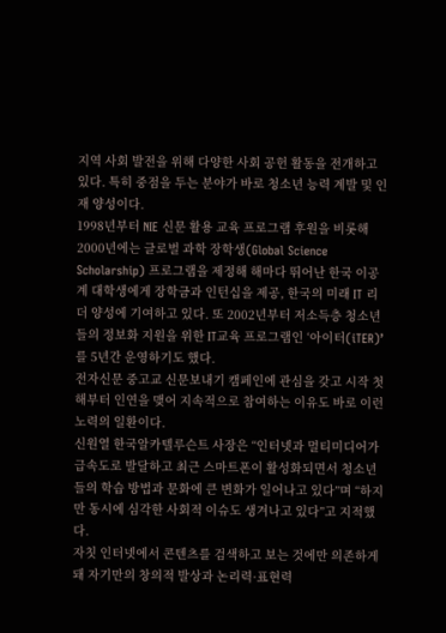지역 사회 발전을 위해 다양한 사회 공헌 활동을 전개하고 있다. 특히 중점을 두는 분야가 바로 청소년 능력 계발 및 인재 양성이다.
1998년부터 NIE 신문 활용 교육 프로그램 후원을 비롯해 2000년에는 글로벌 과학 장학생(Global Science Scholarship) 프로그램을 제정해 해마다 뛰어난 한국 이공계 대학생에게 장학금과 인턴십을 제공, 한국의 미래 IT 리더 양성에 기여하고 있다. 또 2002년부터 저소득층 청소년들의 정보화 지원을 위한 IT교육 프로그램인 ‘아이터(iTER)’를 5년간 운영하기도 했다.
전자신문 중고교 신문보내기 캠페인에 관심을 갖고 시작 첫 해부터 인연을 맺어 지속적으로 참여하는 이유도 바로 이런 노력의 일환이다.
신원열 한국알카텔루슨트 사장은 “인터넷과 멀티미디어가 급속도로 발달하고 최근 스마트폰이 활성화되면서 청소년들의 학습 방법과 문화에 큰 변화가 일어나고 있다”며 “하지만 동시에 심각한 사회적 이슈도 생겨나고 있다”고 지적했다.
자칫 인터넷에서 콘텐츠를 검색하고 보는 것에만 의존하게 돼 자기만의 창의적 발상과 논리력·표현력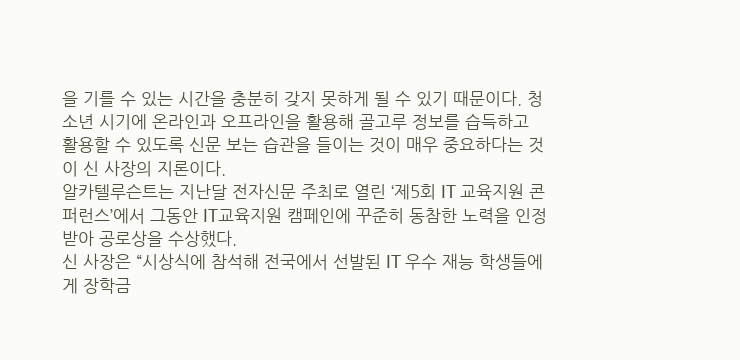을 기를 수 있는 시간을 충분히 갖지 못하게 될 수 있기 때문이다. 청소년 시기에 온라인과 오프라인을 활용해 골고루 정보를 습득하고 활용할 수 있도록 신문 보는 습관을 들이는 것이 매우 중요하다는 것이 신 사장의 지론이다.
알카텔루슨트는 지난달 전자신문 주최로 열린 ‘제5회 IT 교육지원 콘퍼런스’에서 그동안 IT교육지원 캠페인에 꾸준히 동참한 노력을 인정받아 공로상을 수상했다.
신 사장은 “시상식에 참석해 전국에서 선발된 IT 우수 재능 학생들에게 장학금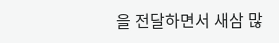을 전달하면서 새삼 많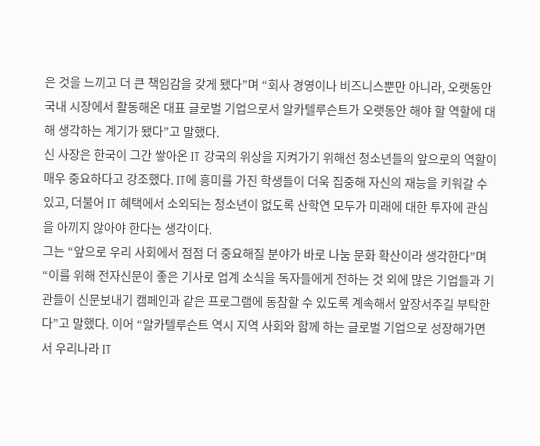은 것을 느끼고 더 큰 책임감을 갖게 됐다”며 “회사 경영이나 비즈니스뿐만 아니라, 오랫동안 국내 시장에서 활동해온 대표 글로벌 기업으로서 알카텔루슨트가 오랫동안 해야 할 역할에 대해 생각하는 계기가 됐다”고 말했다.
신 사장은 한국이 그간 쌓아온 IT 강국의 위상을 지켜가기 위해선 청소년들의 앞으로의 역할이 매우 중요하다고 강조했다. IT에 흥미를 가진 학생들이 더욱 집중해 자신의 재능을 키워갈 수 있고, 더불어 IT 혜택에서 소외되는 청소년이 없도록 산학연 모두가 미래에 대한 투자에 관심을 아끼지 않아야 한다는 생각이다.
그는 “앞으로 우리 사회에서 점점 더 중요해질 분야가 바로 나눔 문화 확산이라 생각한다”며 “이를 위해 전자신문이 좋은 기사로 업계 소식을 독자들에게 전하는 것 외에 많은 기업들과 기관들이 신문보내기 캠페인과 같은 프로그램에 동참할 수 있도록 계속해서 앞장서주길 부탁한다”고 말했다. 이어 “알카텔루슨트 역시 지역 사회와 함께 하는 글로벌 기업으로 성장해가면서 우리나라 IT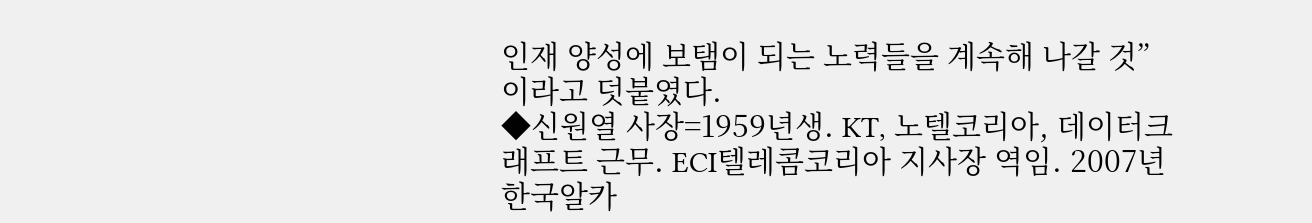인재 양성에 보탬이 되는 노력들을 계속해 나갈 것”이라고 덧붙였다.
◆신원열 사장=1959년생. KT, 노텔코리아, 데이터크래프트 근무. ECI텔레콤코리아 지사장 역임. 2007년 한국알카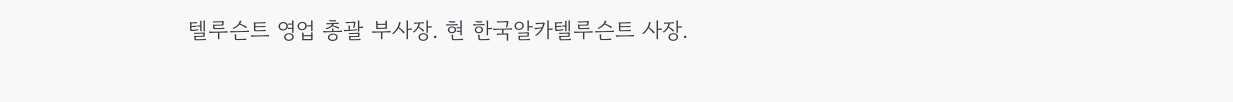텔루슨트 영업 총괄 부사장. 현 한국알카텔루슨트 사장.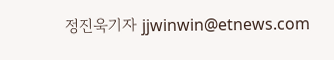정진욱기자 jjwinwin@etnews.com